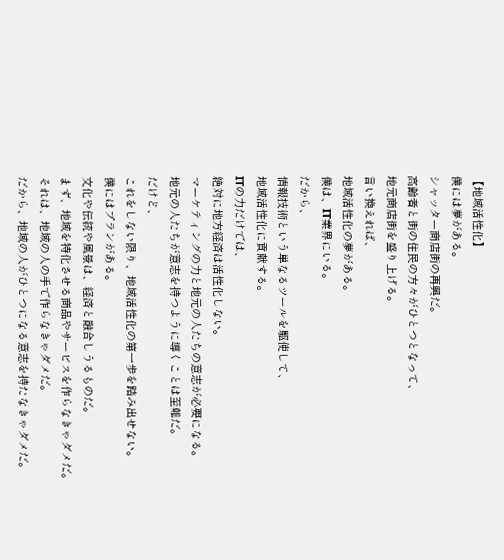【地域活性化】
僕には夢がある。
シャッター商店街の再興だ。
高齢者と街の住民の方々がひとつとなって、
地元商店街を盛り上げる。
言い換えれば、
地域活性化の夢がある。
僕は、IT業界にいる。
だから、
情報技術という単なるツールを駆使して、
地域活性化に貢献する。
ITの力だけでは、
絶対に地方経済は活性化しない。
マーケティングの力と地元の人たちの意志が必要になる。
地元の人たちが意志を持つように導くことは至難だ。
だけど、
これをしない限り、地域活性化の第一歩を踏み出せない。
僕にはプランがある。
文化や伝統や風景は、経済と融合しうるものだ。
まず、地域を特化させる商品やサービスを作らなきゃダメだ。
それは、地域の人の手で作らなきゃダメだ。
だから、地域の人がひとつになる意志を持たなきゃダメだ。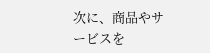次に、商品やサービスを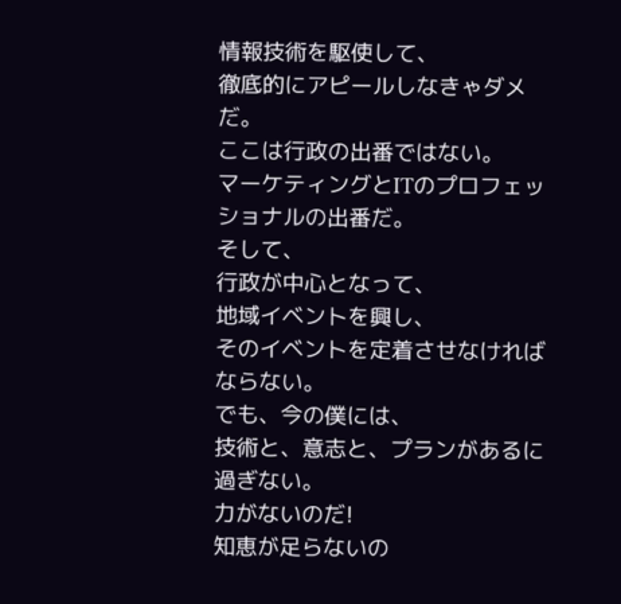情報技術を駆使して、
徹底的にアピールしなきゃダメだ。
ここは行政の出番ではない。
マーケティングとITのプロフェッショナルの出番だ。
そして、
行政が中心となって、
地域イベントを興し、
そのイベントを定着させなければならない。
でも、今の僕には、
技術と、意志と、プランがあるに過ぎない。
力がないのだ!
知恵が足らないの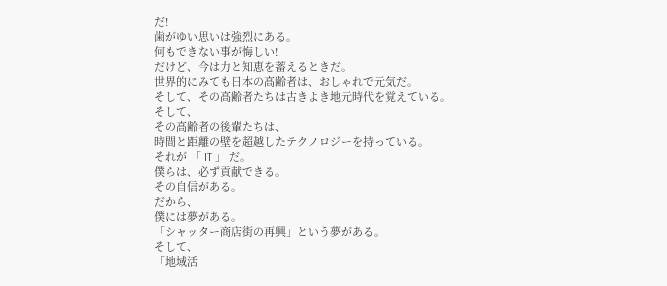だ!
歯がゆい思いは強烈にある。
何もできない事が悔しい!
だけど、今は力と知恵を蓄えるときだ。
世界的にみても日本の高齢者は、おしゃれで元気だ。
そして、その高齢者たちは古きよき地元時代を覚えている。
そして、
その高齢者の後輩たちは、
時間と距離の壁を超越したテクノロジーを持っている。
それが 「 IT 」 だ。
僕らは、必ず貢献できる。
その自信がある。
だから、
僕には夢がある。
「シャッター商店街の再興」という夢がある。
そして、
「地域活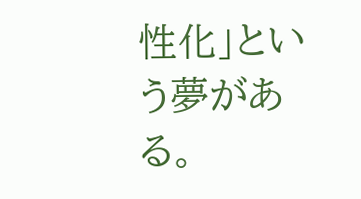性化」という夢がある。